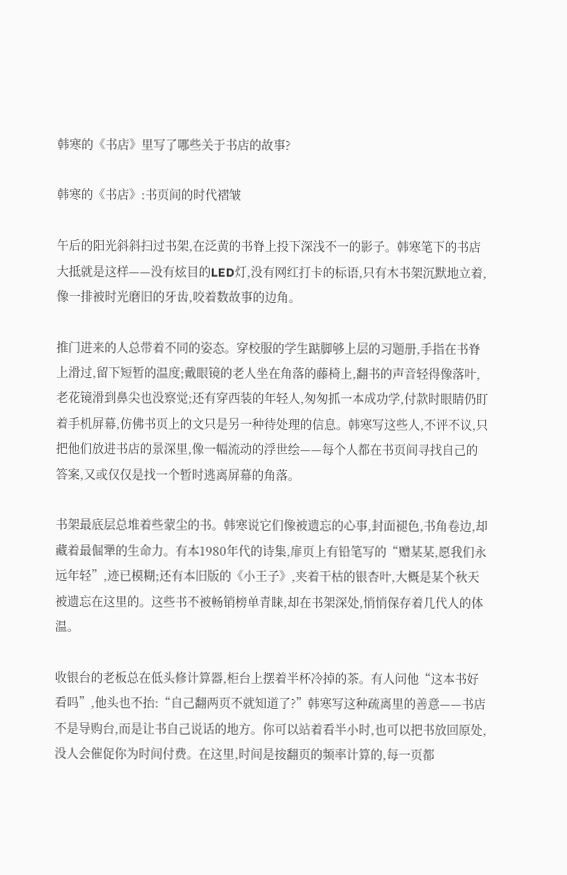韩寒的《书店》里写了哪些关于书店的故事?

韩寒的《书店》:书页间的时代褶皱

午后的阳光斜斜扫过书架,在泛黄的书脊上投下深浅不一的影子。韩寒笔下的书店大抵就是这样——没有炫目的LED灯,没有网红打卡的标语,只有木书架沉默地立着,像一排被时光磨旧的牙齿,咬着数故事的边角。

推门进来的人总带着不同的姿态。穿校服的学生踮脚够上层的习题册,手指在书脊上滑过,留下短暂的温度;戴眼镜的老人坐在角落的藤椅上,翻书的声音轻得像落叶,老花镜滑到鼻尖也没察觉;还有穿西装的年轻人,匆匆抓一本成功学,付款时眼睛仍盯着手机屏幕,仿佛书页上的文只是另一种待处理的信息。韩寒写这些人,不评不议,只把他们放进书店的景深里,像一幅流动的浮世绘——每个人都在书页间寻找自己的答案,又或仅仅是找一个暂时逃离屏幕的角落。

书架最底层总堆着些蒙尘的书。韩寒说它们像被遗忘的心事,封面褪色,书角卷边,却藏着最倔犟的生命力。有本1980年代的诗集,扉页上有铅笔写的“赠某某,愿我们永远年轻”,迹已模糊;还有本旧版的《小王子》,夹着干枯的银杏叶,大概是某个秋天被遗忘在这里的。这些书不被畅销榜单青睐,却在书架深处,悄悄保存着几代人的体温。

收银台的老板总在低头修计算器,柜台上摆着半杯冷掉的茶。有人问他“这本书好看吗”,他头也不抬:“自己翻两页不就知道了?”韩寒写这种疏离里的善意——书店不是导购台,而是让书自己说话的地方。你可以站着看半小时,也可以把书放回原处,没人会催促你为时间付费。在这里,时间是按翻页的频率计算的,每一页都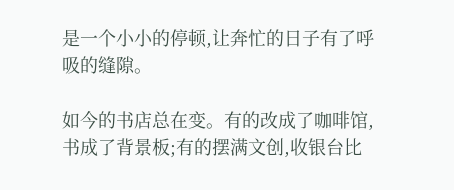是一个小小的停顿,让奔忙的日子有了呼吸的缝隙。

如今的书店总在变。有的改成了咖啡馆,书成了背景板;有的摆满文创,收银台比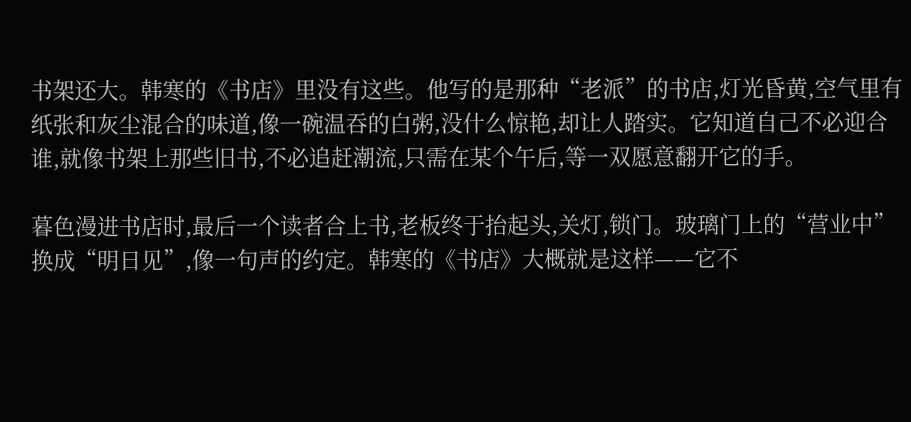书架还大。韩寒的《书店》里没有这些。他写的是那种“老派”的书店,灯光昏黄,空气里有纸张和灰尘混合的味道,像一碗温吞的白粥,没什么惊艳,却让人踏实。它知道自己不必迎合谁,就像书架上那些旧书,不必追赶潮流,只需在某个午后,等一双愿意翻开它的手。

暮色漫进书店时,最后一个读者合上书,老板终于抬起头,关灯,锁门。玻璃门上的“营业中”换成“明日见”,像一句声的约定。韩寒的《书店》大概就是这样——它不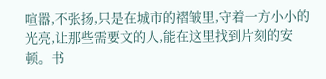喧嚣,不张扬,只是在城市的褶皱里,守着一方小小的光亮,让那些需要文的人,能在这里找到片刻的安顿。书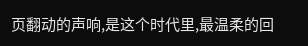页翻动的声响,是这个时代里,最温柔的回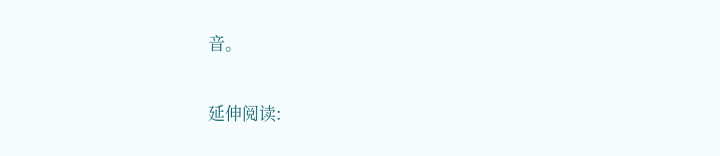音。

延伸阅读: